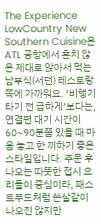The Experience
LowCountry New Southern Cuisine은 ATL 공항에서 흔치 않은 제대로 앉아서 먹는 남부식(서던) 레스토랑 쪽에 가까워요. ‘비행기 타기 전 급하게’보다는, 연결편 대기 시간이 60~90분쯤 있을 때 마음 놓고 한 끼하기 좋은 스타일입니다. 주문 후 나오는 따뜻한 접시 요리들이 중심이라, 패스트푸드처럼 쏜살같이 나오진 않지만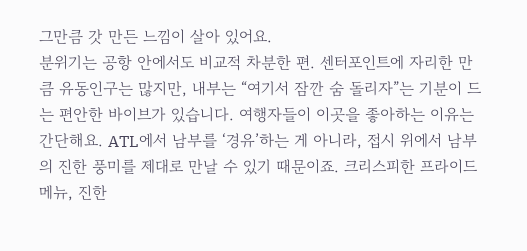그만큼 갓 만든 느낌이 살아 있어요.
분위기는 공항 안에서도 비교적 차분한 편. 센터포인트에 자리한 만큼 유동인구는 많지만, 내부는 “여기서 잠깐 숨 돌리자”는 기분이 드는 편안한 바이브가 있습니다. 여행자들이 이곳을 좋아하는 이유는 간단해요. ATL에서 남부를 ‘경유’하는 게 아니라, 접시 위에서 남부의 진한 풍미를 제대로 만날 수 있기 때문이죠. 크리스피한 프라이드 메뉴, 진한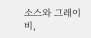소스와 그레이비,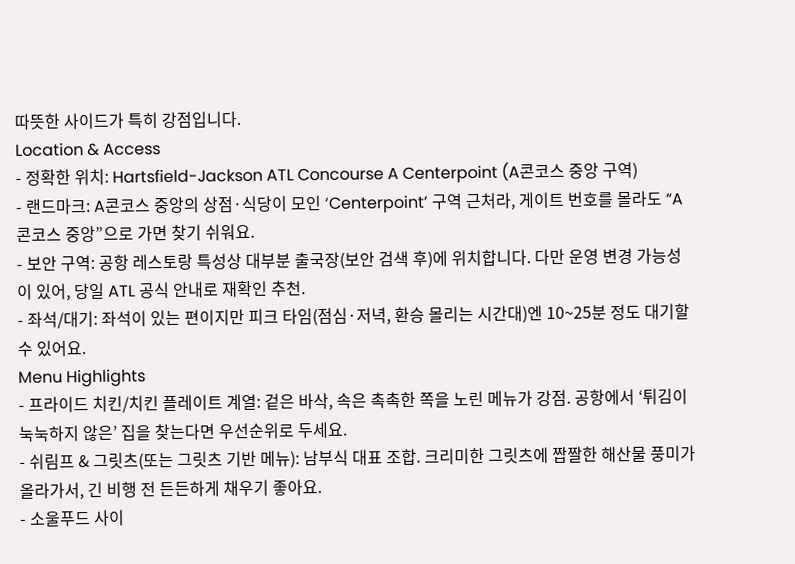따뜻한 사이드가 특히 강점입니다.
Location & Access
- 정확한 위치: Hartsfield-Jackson ATL Concourse A Centerpoint (A콘코스 중앙 구역)
- 랜드마크: A콘코스 중앙의 상점·식당이 모인 ‘Centerpoint’ 구역 근처라, 게이트 번호를 몰라도 “A콘코스 중앙”으로 가면 찾기 쉬워요.
- 보안 구역: 공항 레스토랑 특성상 대부분 출국장(보안 검색 후)에 위치합니다. 다만 운영 변경 가능성이 있어, 당일 ATL 공식 안내로 재확인 추천.
- 좌석/대기: 좌석이 있는 편이지만 피크 타임(점심·저녁, 환승 몰리는 시간대)엔 10~25분 정도 대기할 수 있어요.
Menu Highlights
- 프라이드 치킨/치킨 플레이트 계열: 겉은 바삭, 속은 촉촉한 쪽을 노린 메뉴가 강점. 공항에서 ‘튀김이 눅눅하지 않은’ 집을 찾는다면 우선순위로 두세요.
- 쉬림프 & 그릿츠(또는 그릿츠 기반 메뉴): 남부식 대표 조합. 크리미한 그릿츠에 짭짤한 해산물 풍미가 올라가서, 긴 비행 전 든든하게 채우기 좋아요.
- 소울푸드 사이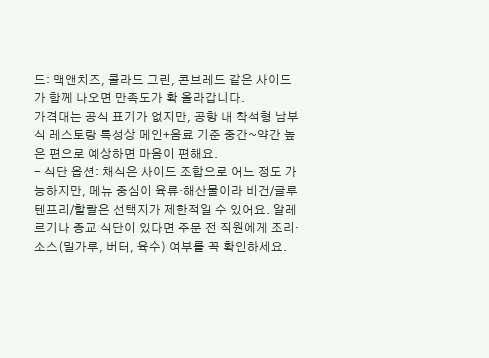드: 맥앤치즈, 콜라드 그린, 콘브레드 같은 사이드가 함께 나오면 만족도가 확 올라갑니다.
가격대는 공식 표기가 없지만, 공항 내 착석형 남부식 레스토랑 특성상 메인+음료 기준 중간~약간 높은 편으로 예상하면 마음이 편해요.
- 식단 옵션: 채식은 사이드 조합으로 어느 정도 가능하지만, 메뉴 중심이 육류·해산물이라 비건/글루텐프리/할랄은 선택지가 제한적일 수 있어요. 알레르기나 종교 식단이 있다면 주문 전 직원에게 조리·소스(밀가루, 버터, 육수) 여부를 꼭 확인하세요.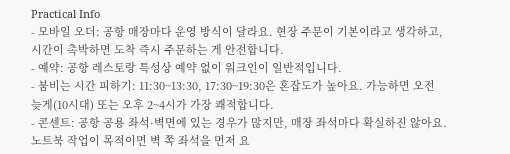Practical Info
- 모바일 오더: 공항 매장마다 운영 방식이 달라요. 현장 주문이 기본이라고 생각하고, 시간이 촉박하면 도착 즉시 주문하는 게 안전합니다.
- 예약: 공항 레스토랑 특성상 예약 없이 워크인이 일반적입니다.
- 붐비는 시간 피하기: 11:30~13:30, 17:30~19:30은 혼잡도가 높아요. 가능하면 오전 늦게(10시대) 또는 오후 2~4시가 가장 쾌적합니다.
- 콘센트: 공항 공용 좌석·벽면에 있는 경우가 많지만, 매장 좌석마다 확실하진 않아요. 노트북 작업이 목적이면 벽 쪽 좌석을 먼저 요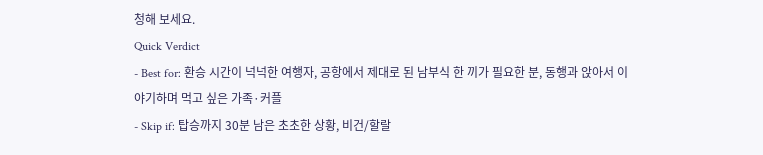청해 보세요.
Quick Verdict
- Best for: 환승 시간이 넉넉한 여행자, 공항에서 제대로 된 남부식 한 끼가 필요한 분, 동행과 앉아서 이야기하며 먹고 싶은 가족·커플
- Skip if: 탑승까지 30분 남은 초초한 상황, 비건/할랄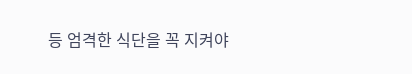등 엄격한 식단을 꼭 지켜야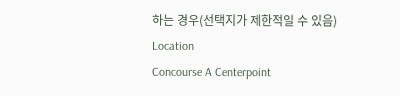하는 경우(선택지가 제한적일 수 있음)
Location
Concourse A Centerpoint